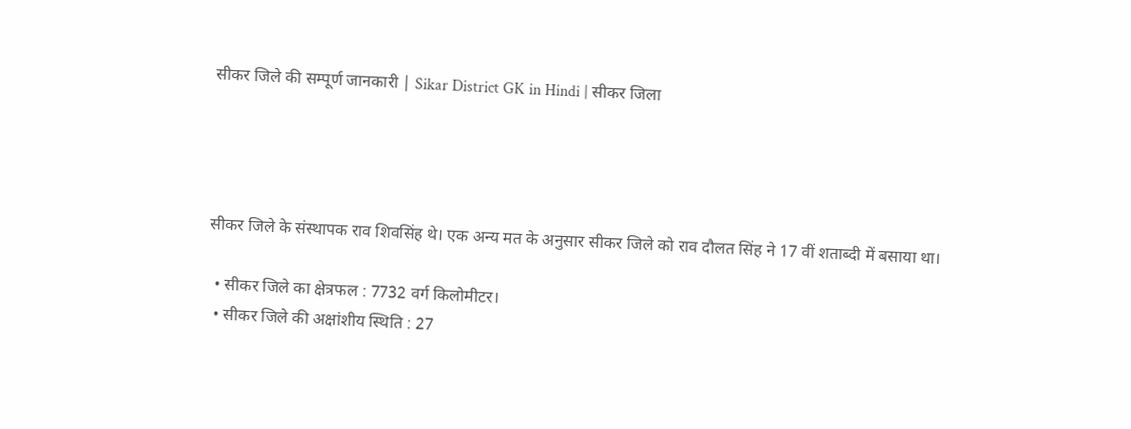सीकर जिले की सम्पूर्ण जानकारी | Sikar District GK in Hindi | सीकर जिला




सीकर जिले के संस्थापक राव शिवसिंह थे। एक अन्य मत के अनुसार सीकर जिले को राव दौलत सिंह ने 17 वीं शताब्दी में बसाया था।

  • सीकर जिले का क्षेत्रफल : 7732 वर्ग किलोमीटर।
  • सीकर जिले की अक्षांशीय स्थिति : 27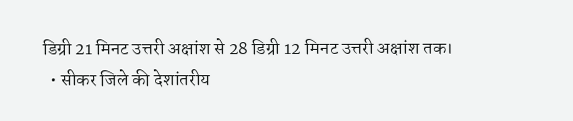डिग्री 21 मिनट उत्तरी अक्षांश से 28 डिग्री 12 मिनट उत्तरी अक्षांश तक।
  • सीकर जिले की देशांतरीय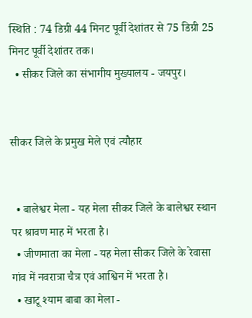स्थिति : 74 डिग्री 44 मिनट पूर्वी देशांतर से 75 डिग्री 25 मिनट पूर्वी देशांतर तक।
  • सीकर जिले का संभागीय मुख्यालय - जयपुर।


सीकर जिले के प्रमुख मेले एवं त्यौहार


  • बालेश्वर मेला - यह मेला सीकर जिले के बालेश्वर स्थान पर श्रावण माह में भरता है।
  • जीणमाता का मेला - यह मेला सीकर जिले के रेवासा गांव में नवरात्रा चैत्र एवं आश्विन में भरता है।
  • खाटू श्याम बाबा का मेला -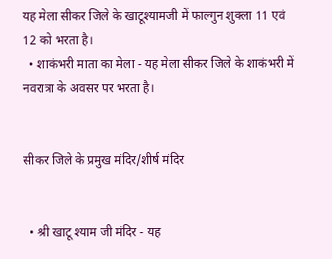यह मेला सीकर जिले के खाटूश्यामजी में फाल्गुन शुक्ला 11 एवं 12 को भरता है।
  • शाकंभरी माता का मेला - यह मेला सीकर जिले के शाकंभरी में नवरात्रा के अवसर पर भरता है।


सीकर जिले के प्रमुख मंदिर/शीर्ष मंदिर


  • श्री खाटू श्याम जी मंदिर - यह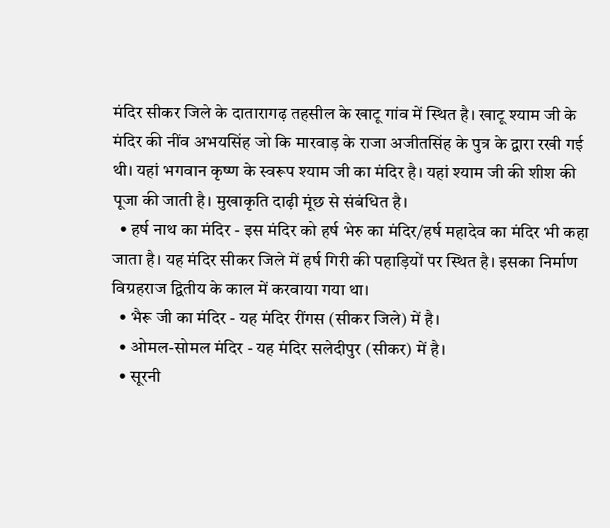मंदिर सीकर जिले के दातारागढ़ तहसील के खाटू गांव में स्थित है। खाटू श्याम जी के मंदिर की नींव अभयसिंह जो कि मारवाड़ के राजा अजीतसिंह के पुत्र के द्वारा रखी गई थी। यहां भगवान कृष्ण के स्वरूप श्याम जी का मंदिर है। यहां श्याम जी की शीश की पूजा की जाती है। मुखाकृति दाढ़ी मूंछ से संबंधित है।
  • हर्ष नाथ का मंदिर - इस मंदिर को हर्ष भेरु का मंदिर/हर्ष महादेव का मंदिर भी कहा जाता है। यह मंदिर सीकर जिले में हर्ष गिरी की पहाड़ियों पर स्थित है। इसका निर्माण विग्रहराज द्वितीय के काल में करवाया गया था।
  • भैरू जी का मंदिर - यह मंदिर रींगस (सीकर जिले) में है।
  • ओमल-सोमल मंदिर - यह मंदिर सलेदीपुर (सीकर) में है।
  • सूरनी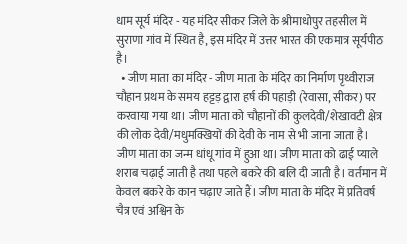धाम सूर्य मंदिर - यह मंदिर सीकर जिले के श्रीमाधोपुर तहसील में सुराणा गांव में स्थित है, इस मंदिर में उत्तर भारत की एकमात्र सूर्यपीठ है।
  • जीण माता का मंदिर - जीण माता के मंदिर का निर्माण पृथ्वीराज चौहान प्रथम के समय हट्टड़ द्वारा हर्ष की पहाड़ी (रेवासा, सीकर) पर करवाया गया था। जीण माता को चौहानों की कुलदेवी/शेखावटी क्षेत्र की लोक देवी/मधुमक्खियों की देवी के नाम से भी जाना जाता है। जीण माता का जन्म धांधू गांव में हुआ था। जीण माता को ढाई प्याले शराब चढ़ाई जाती है तथा पहले बकरे की बलि दी जाती है। वर्तमान में केवल बकरे के कान चढ़ाए जाते हैं। जीण माता के मंदिर में प्रतिवर्ष चैत्र एवं अश्विन के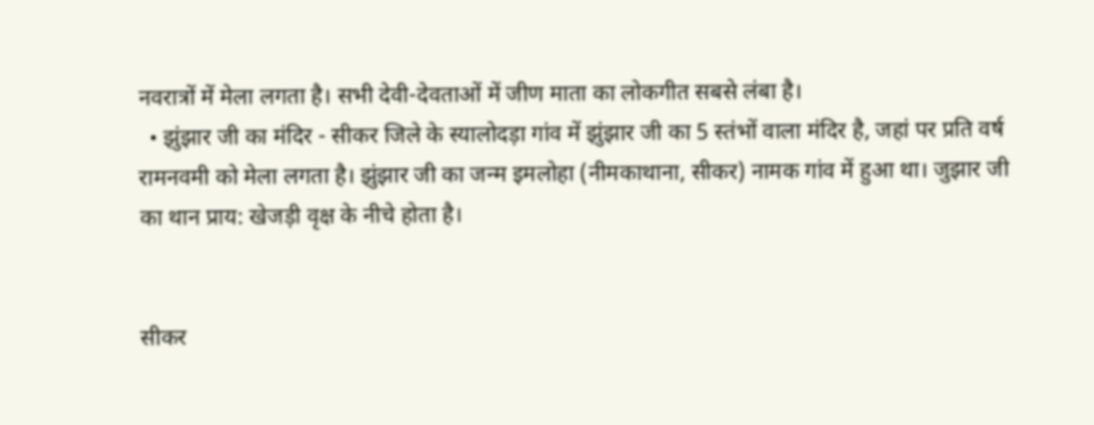नवरात्रों में मेला लगता है। सभी देवी-देवताओं में जीण माता का लोकगीत सबसे लंबा है।
  • झुंझार जी का मंदिर - सीकर जिले के स्यालोदड़ा गांव में झुंझार जी का 5 स्तंभों वाला मंदिर है, जहां पर प्रति वर्ष रामनवमी को मेला लगता है। झुंझार जी का जन्म इमलोहा (नीमकाथाना, सीकर) नामक गांव में हुआ था। जुझार जी का थान प्राय: खेजड़ी वृक्ष के नीचे होता है।


सीकर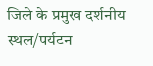जिले के प्रमुख दर्शनीय स्थल/पर्यटन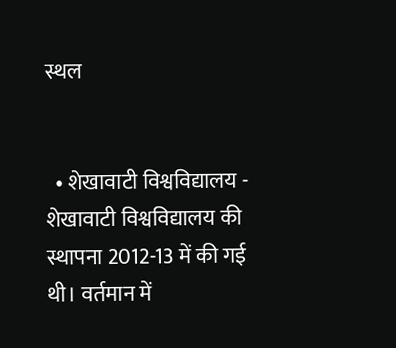स्थल


  • शेखावाटी विश्वविद्यालय - शेखावाटी विश्वविद्यालय की स्थापना 2012-13 में की गई थी। वर्तमान में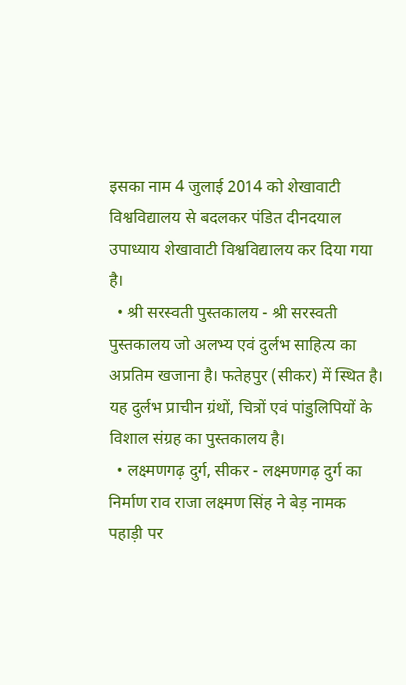इसका नाम 4 जुलाई 2014 को शेखावाटी विश्वविद्यालय से बदलकर पंडित दीनदयाल उपाध्याय शेखावाटी विश्वविद्यालय कर दिया गया है।
  • श्री सरस्वती पुस्तकालय - श्री सरस्वती पुस्तकालय जो अलभ्य एवं दुर्लभ साहित्य का अप्रतिम खजाना है। फतेहपुर (सीकर) में स्थित है। यह दुर्लभ प्राचीन ग्रंथों, चित्रों एवं पांडुलिपियों के विशाल संग्रह का पुस्तकालय है।
  • लक्ष्मणगढ़ दुर्ग, सीकर - लक्ष्मणगढ़ दुर्ग का निर्माण राव राजा लक्ष्मण सिंह ने बेड़ नामक पहाड़ी पर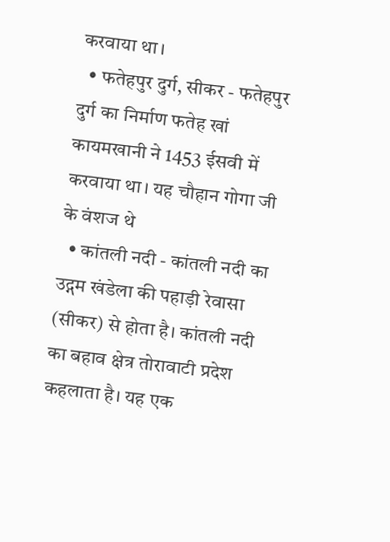करवाया था।
  • फतेहपुर दुर्ग, सीकर - फतेहपुर दुर्ग का निर्माण फतेह खां कायमखानी ने 1453 ईसवी में करवाया था। यह चौहान गोगा जी के वंशज थे
  • कांतली नदी - कांतली नदी का उद्गम खंडेला की पहाड़ी रेवासा (सीकर) से होता है। कांतली नदी का बहाव क्षेत्र तोरावाटी प्रदेश कहलाता है। यह एक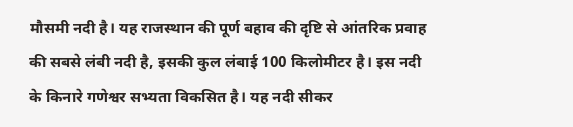मौसमी नदी है। यह राजस्थान की पूर्ण बहाव की दृष्टि से आंतरिक प्रवाह की सबसे लंबी नदी है, इसकी कुल लंबाई 100 किलोमीटर है। इस नदी के किनारे गणेश्वर सभ्यता विकसित है। यह नदी सीकर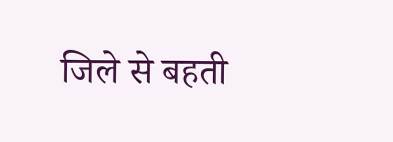जिले से बहती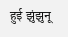हुई झुंझुनू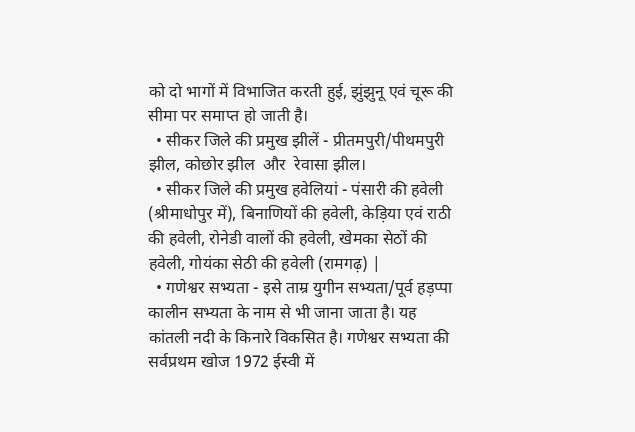को दो भागों में विभाजित करती हुई, झुंझुनू एवं चूरू की सीमा पर समाप्त हो जाती है।
  • सीकर जिले की प्रमुख झीलें - प्रीतमपुरी/पीथमपुरी झील, कोछोर झील  और  रेवासा झील।
  • सीकर जिले की प्रमुख हवेलियां - पंसारी की हवेली (श्रीमाधोपुर में), बिनाणियों की हवेली, केड़िया एवं राठी की हवेली, रोनेडी वालों की हवेली, खेमका सेठों की हवेली, गोयंका सेठी की हवेली (रामगढ़) |
  • गणेश्वर सभ्यता - इसे ताम्र युगीन सभ्यता/पूर्व हड़प्पा कालीन सभ्यता के नाम से भी जाना जाता है। यह कांतली नदी के किनारे विकसित है। गणेश्वर सभ्यता की सर्वप्रथम खोज 1972 ईस्वी में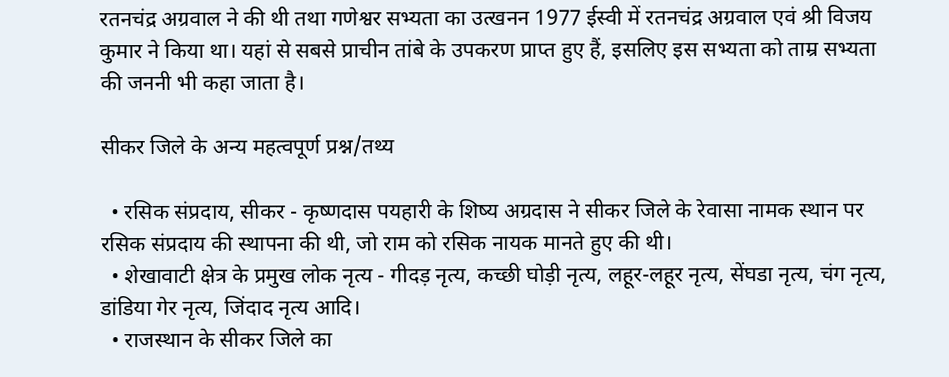रतनचंद्र अग्रवाल ने की थी तथा गणेश्वर सभ्यता का उत्खनन 1977 ईस्वी में रतनचंद्र अग्रवाल एवं श्री विजय कुमार ने किया था। यहां से सबसे प्राचीन तांबे के उपकरण प्राप्त हुए हैं, इसलिए इस सभ्यता को ताम्र सभ्यता की जननी भी कहा जाता है।

सीकर जिले के अन्य महत्वपूर्ण प्रश्न/तथ्य

  • रसिक संप्रदाय, सीकर - कृष्णदास पयहारी के शिष्य अग्रदास ने सीकर जिले के रेवासा नामक स्थान पर रसिक संप्रदाय की स्थापना की थी, जो राम को रसिक नायक मानते हुए की थी।
  • शेखावाटी क्षेत्र के प्रमुख लोक नृत्य - गीदड़ नृत्य, कच्छी घोड़ी नृत्य, लहूर-लहूर नृत्य, सेंघडा नृत्य, चंग नृत्य, डांडिया गेर नृत्य, जिंदाद नृत्य आदि।
  • राजस्थान के सीकर जिले का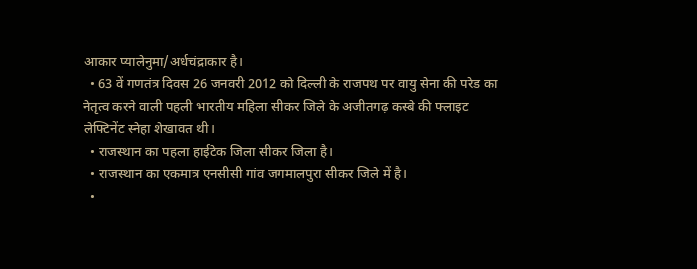आकार प्यालेनुमा/अर्धचंद्राकार है।
  • 63 वें गणतंत्र दिवस 26 जनवरी 2012 को दिल्ली के राजपथ पर वायु सेना की परेड का नेतृत्व करने वाली पहली भारतीय महिला सीकर जिले के अजीतगढ़ कस्बे की फ्लाइट लेफ्टिनेंट स्नेहा शेखावत थी।
  • राजस्थान का पहला हाईटेक जिला सीकर जिला है।
  • राजस्थान का एकमात्र एनसीसी गांव जगमालपुरा सीकर जिले में है।
  •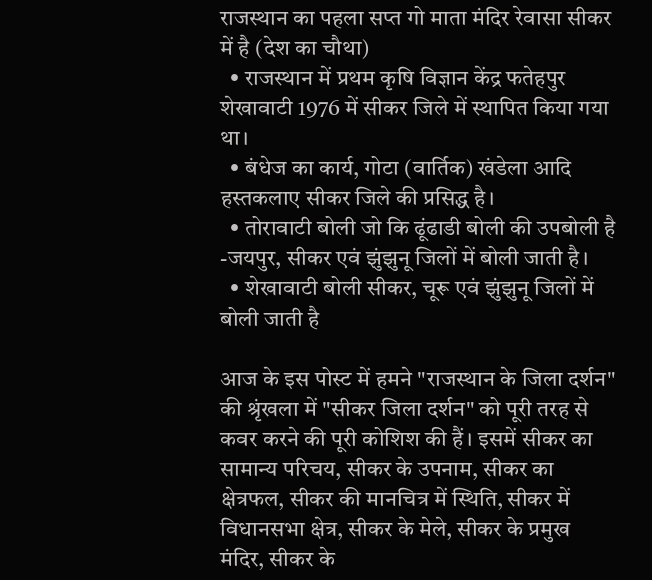राजस्थान का पहला सप्त गो माता मंदिर रेवासा सीकर में है (देश का चौथा)
  • राजस्थान में प्रथम कृषि विज्ञान केंद्र फतेहपुर शेखावाटी 1976 में सीकर जिले में स्थापित किया गया था।
  • बंधेज का कार्य, गोटा (वार्तिक) खंडेला आदि हस्तकलाए सीकर जिले की प्रसिद्ध है।
  • तोरावाटी बोली जो कि ढूंढाडी बोली की उपबोली है -जयपुर, सीकर एवं झुंझुनू जिलों में बोली जाती है।
  • शेखावाटी बोली सीकर, चूरू एवं झुंझुनू जिलों में बोली जाती है

आज के इस पोस्ट में हमने "राजस्थान के जिला दर्शन" की श्रृंखला में "सीकर जिला दर्शन" को पूरी तरह से कवर करने की पूरी कोशिश की हैं। इसमें सीकर का सामान्य परिचय, सीकर के उपनाम, सीकर का क्षेत्रफल, सीकर की मानचित्र में स्थिति, सीकर में विधानसभा क्षेत्र, सीकर के मेले, सीकर के प्रमुख मंदिर, सीकर के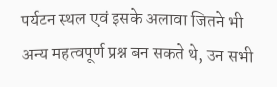पर्यटन स्थल एवं इसके अलावा जितने भी अन्य महत्वपूर्ण प्रश्न बन सकते थे, उन सभी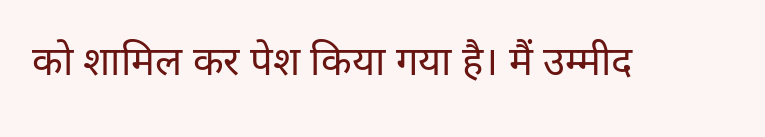को शामिल कर पेश किया गया है। मैं उम्मीद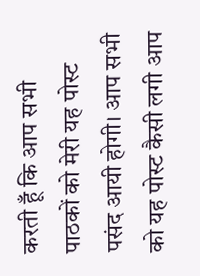करती हूँ कि आप सभी पाठकों को मेरी यह पोस्ट पसंद आयी होगी। आप सभी को यह पोस्ट कैसी लगी आप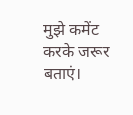मुझे कमेंट करके जरूर बताएं।